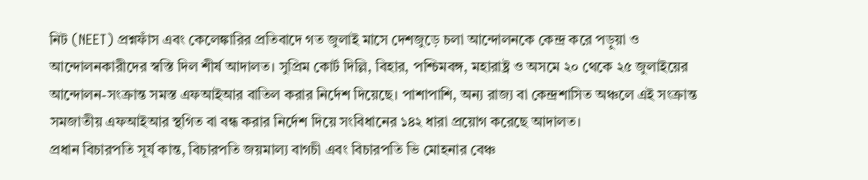নিট (NEET) প্রশ্নফাঁস এবং কেলেঙ্কারির প্রতিবাদে গত জুলাই মাসে দেশজুড়ে চলা আন্দোলনকে কেন্দ্র করে পড়ুয়া ও আন্দোলনকারীদের স্বস্তি দিল শীর্ষ আদালত। সুপ্রিম কোর্ট দিল্লি, বিহার, পশ্চিমবঙ্গ, মহারাষ্ট্র ও অসমে ২০ থেকে ২৫ জুলাইয়ের আন্দোলন-সংক্রান্ত সমস্ত এফআইআর বাতিল করার নির্দেশ দিয়েছে। পাশাপাশি, অন্য রাজ্য বা কেন্দ্রশাসিত অঞ্চলে এই সংক্রান্ত সমজাতীয় এফআইআর স্থগিত বা বন্ধ করার নির্দেশ দিয়ে সংবিধানের ১৪২ ধারা প্রয়োগ করেছে আদালত।
প্রধান বিচারপতি সূর্য কান্ত, বিচারপতি জয়মাল্য বাগচী এবং বিচারপতি ভি মোহনার বেঞ্চ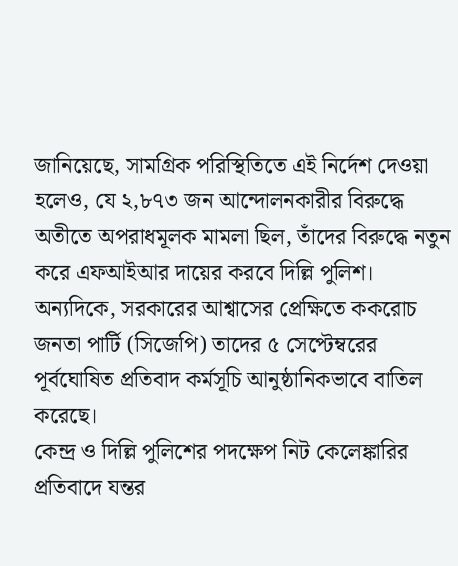জানিয়েছে, সামগ্রিক পরিস্থিতিতে এই নির্দেশ দেওয়া হলেও, যে ২,৮৭৩ জন আন্দোলনকারীর বিরুদ্ধে অতীতে অপরাধমূলক মামলা ছিল, তাঁদের বিরুদ্ধে নতুন করে এফআইআর দায়ের করবে দিল্লি পুলিশ। অন্যদিকে, সরকারের আশ্বাসের প্রেক্ষিতে ককরোচ জনতা পার্টি (সিজেপি) তাদের ৫ সেপ্টেম্বরের পূর্বঘোষিত প্রতিবাদ কর্মসূচি আনুষ্ঠানিকভাবে বাতিল করেছে।
কেন্দ্র ও দিল্লি পুলিশের পদক্ষেপ নিট কেলেঙ্কারির প্রতিবাদে যন্তর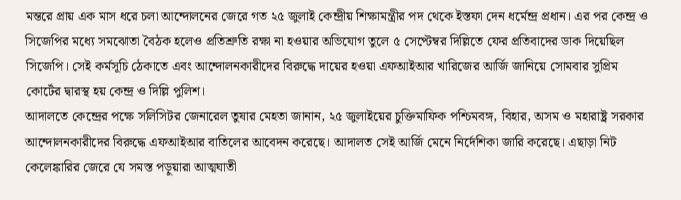মন্তরে প্রায় এক মাস ধরে চলা আন্দোলনের জেরে গত ২৫ জুলাই কেন্দ্রীয় শিক্ষামন্ত্রীর পদ থেকে ইস্তফা দেন ধর্মেন্দ্র প্রধান। এর পর কেন্দ্র ও সিজেপির মধ্যে সমঝোতা বৈঠক হলেও প্রতিশ্রুতি রক্ষা না হওয়ার অভিযোগ তুলে ৫ সেপ্টেম্বর দিল্লিতে ফের প্রতিবাদের ডাক দিয়েছিল সিজেপি। সেই কর্মসূচি ঠেকাতে এবং আন্দোলনকারীদের বিরুদ্ধে দায়ের হওয়া এফআইআর খারিজের আর্জি জানিয়ে সোমবার সুপ্রিম কোর্টের দ্বারস্থ হয় কেন্দ্র ও দিল্লি পুলিশ।
আদালতে কেন্দ্রের পক্ষে সলিসিটর জেনারেল তুষার মেহতা জানান, ২৫ জুলাইয়ের চুক্তিমাফিক পশ্চিমবঙ্গ, বিহার, অসম ও মহারাষ্ট্র সরকার আন্দোলনকারীদের বিরুদ্ধে এফআইআর বাতিলের আবেদন করেছে। আদালত সেই আর্জি মেনে নির্দেশিকা জারি করেছে। এছাড়া নিট কেলেঙ্কারির জেরে যে সমস্ত পড়ুয়ারা আত্মঘাতী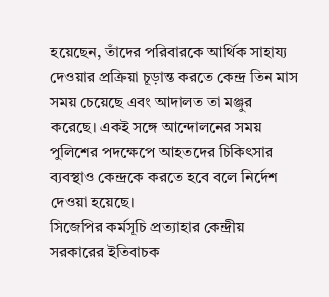হয়েছেন, তাঁদের পরিবারকে আর্থিক সাহায্য দেওয়ার প্রক্রিয়া চূড়ান্ত করতে কেন্দ্র তিন মাস সময় চেয়েছে এবং আদালত তা মঞ্জুর করেছে। একই সঙ্গে আন্দোলনের সময় পুলিশের পদক্ষেপে আহতদের চিকিৎসার ব্যবস্থাও কেন্দ্রকে করতে হবে বলে নির্দেশ দেওয়া হয়েছে।
সিজেপির কর্মসূচি প্রত্যাহার কেন্দ্রীয় সরকারের ইতিবাচক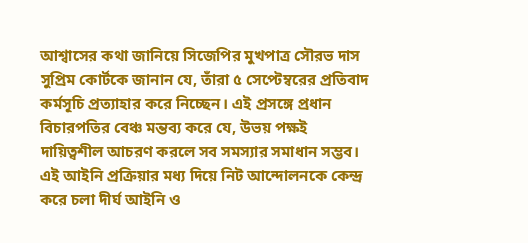আশ্বাসের কথা জানিয়ে সিজেপির মুখপাত্র সৌরভ দাস সুপ্রিম কোর্টকে জানান যে, তাঁরা ৫ সেপ্টেম্বরের প্রতিবাদ কর্মসূচি প্রত্যাহার করে নিচ্ছেন। এই প্রসঙ্গে প্রধান বিচারপতির বেঞ্চ মন্তব্য করে যে, উভয় পক্ষই দায়িত্বশীল আচরণ করলে সব সমস্যার সমাধান সম্ভব। এই আইনি প্রক্রিয়ার মধ্য দিয়ে নিট আন্দোলনকে কেন্দ্র করে চলা দীর্ঘ আইনি ও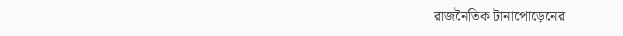রাজনৈতিক টানাপোড়েনের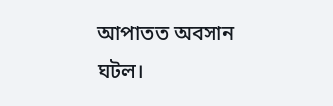আপাতত অবসান ঘটল।